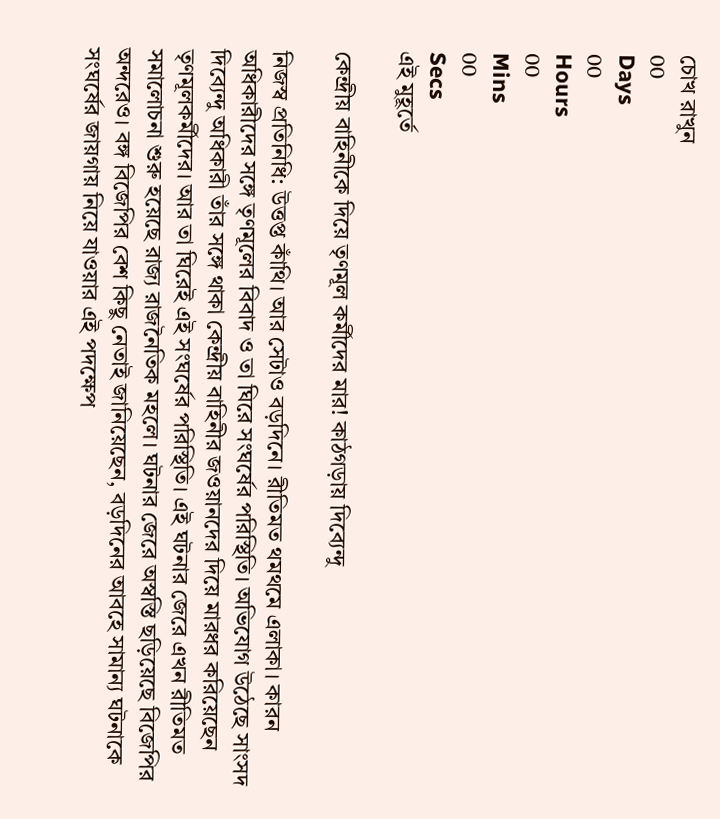চোখ রাখুন
00
Days
00
Hours
00
Mins
00
Secs
এই মুহূর্তে

কেন্দ্রীয় বাহিনীকে দিয়ে তৃণমূল কর্মীদের মার! কাঠগড়ায় দিব্যেন্দু

নিজস্ব প্রতিনিধি: উত্তপ্ত কাঁথি। আর সেটাও বড়দিনে। রীতিমত থমথমে এলাকা। কারন অধিকারীদের সঙ্গে তৃণমূলের বিবাদ ও তা ঘিরে সংঘর্ষের পরিস্থিতি। অভিযোগ উঠেছে সাংসদ দিব্যেন্দু অধিকারী তাঁর সঙ্গে থাকা কেন্দ্রীয় বাহিনীর জওয়ানদের দিয়ে মারধর করিয়েছেন তৃণমূলকর্মীদের। আর তা ঘিরেই এই সংঘর্ষের পরিস্থিতি। এই ঘটনার জেরে এখন রীতিমত সমালোচনা শুরু হয়েছে রাজ্য রাজনৈতিক মহলে। ঘটনার জেরে অস্বস্তি ছড়িয়েছে বিজেপির অন্দরেও। বঙ্গ বিজেপির বেশ কিছু নেতাই জানিয়েছেন, বড়দিনের আবহে সামান্য ঘটনাকে সংঘর্ষের জায়গায় নিয়ে যাওয়ার এই পদক্ষেপ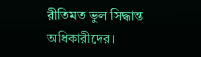রীতিমত ভুল সিদ্ধান্ত অধিকারীদের।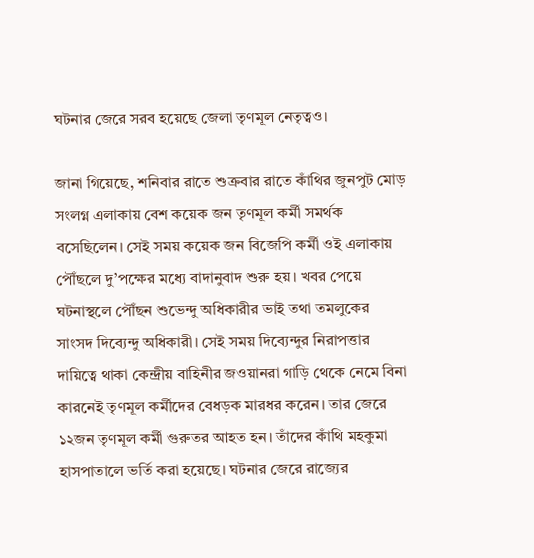ঘটনার জেরে সরব হয়েছে জেলা তৃণমূল নেতৃত্বও।

জানা গিয়েছে, শনিবার রাতে শুক্রবার রাতে কাঁথির জুনপুট মোড় সংলগ্ন এলাকায় বেশ কয়েক জন তৃণমূল কর্মী সমর্থক বসেছিলেন। সেই সময় কয়েক জন বিজেপি কর্মী ওই এলাকায় পৌঁছলে দু’পক্ষের মধ্যে বাদানুবাদ শুরু হয়। খবর পেয়ে ঘটনাস্থলে পৌঁছন শুভেন্দু অধিকারীর ভাই তথা তমলুকের সাংসদ দিব্যেন্দু অধিকারী। সেই সময় দিব্যেন্দুর নিরাপত্তার দায়িত্বে থাকা কেন্দ্রীয় বাহিনীর জওয়ানরা গাড়ি থেকে নেমে বিনা কারনেই তৃণমূল কর্মীদের বেধড়ক মারধর করেন। তার জেরে ১২জন তৃণমূল কর্মী গুরুতর আহত হন। তাঁদের কাঁথি মহকুমা হাসপাতালে ভর্তি করা হয়েছে। ঘটনার জেরে রাজ্যের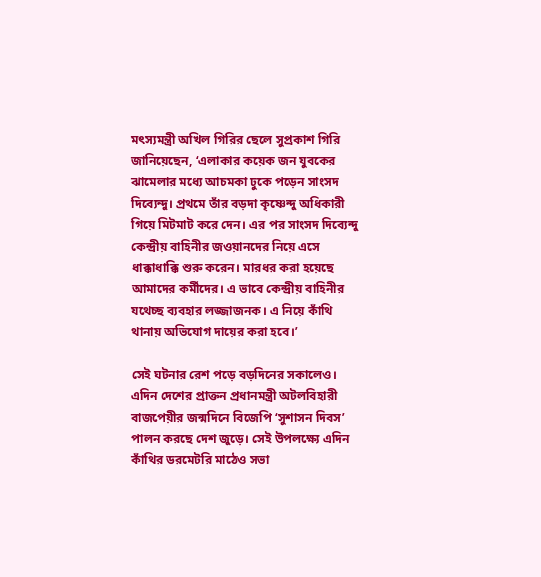মৎস্যমন্ত্রী অখিল গিরির ছেলে সুপ্রকাশ গিরি জানিয়েছেন, ‘এলাকার কয়েক জন যুবকের ঝামেলার মধ্যে আচমকা ঢুকে পড়েন সাংসদ দিব্যেন্দু। প্রথমে তাঁর বড়দা কৃষ্ণেন্দু অধিকারী গিয়ে মিটমাট করে দেন। এর পর সাংসদ দিব্যেন্দু কেন্দ্রীয় বাহিনীর জওয়ানদের নিয়ে এসে ধাক্কাধাক্কি শুরু করেন। মারধর করা হয়েছে আমাদের কর্মীদের। এ ভাবে কেন্দ্রীয় বাহিনীর যথেচ্ছ ব্যবহার লজ্জাজনক। এ নিয়ে কাঁথি থানায় অভিযোগ দায়ের করা হবে।’

সেই ঘটনার রেশ পড়ে বড়দিনের সকালেও। এদিন দেশের প্রাক্তন প্রধানমন্ত্রী অটলবিহারী বাজপেয়ীর জন্মদিনে বিজেপি ‘সুশাসন দিবস’ পালন করছে দেশ জুড়ে। সেই উপলক্ষ্যে এদিন কাঁথির ডরমেটরি মাঠেও সভা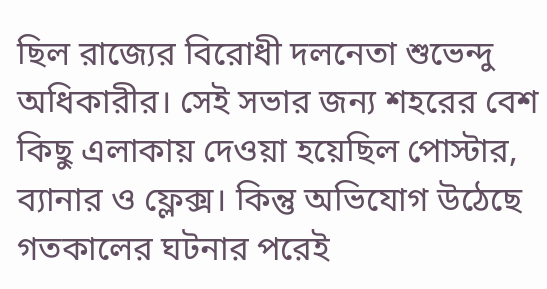ছিল রাজ্যের বিরোধী দলনেতা শুভেন্দু অধিকারীর। সেই সভার জন্য শহরের বেশ কিছু এলাকায় দেওয়া হয়েছিল পোস্টার, ব্যানার ও ফ্লেক্স। কিন্তু অভিযোগ উঠেছে গতকালের ঘটনার পরেই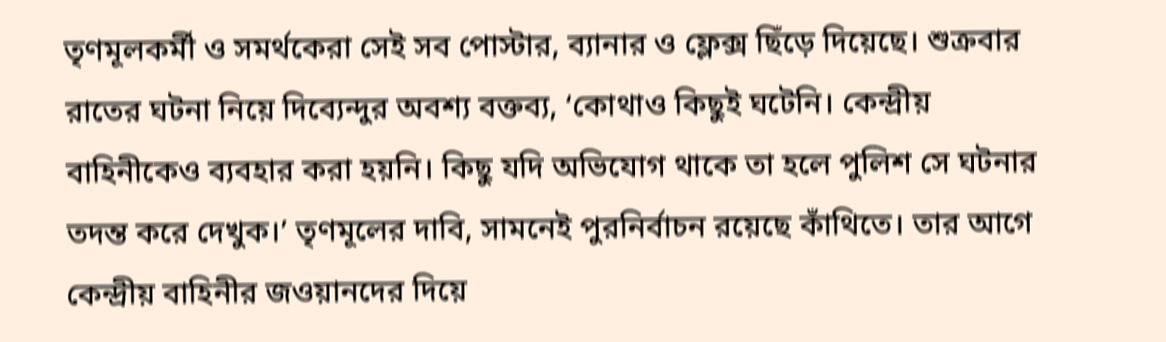তৃণমূলকর্মী ও সমর্থকেরা সেই সব পোস্টার, ব্যানার ও ফ্লেক্স ছিঁড়ে দিয়েছে। শুক্রবার রাতের ঘটনা নিয়ে দিব্যেন্দুর অবশ্য বক্তব্য, ‘কোথাও কিছুই ঘটেনি। কেন্দ্রীয় বাহিনীকেও ব্যবহার করা হয়নি। কিছু যদি অভিযোগ থাকে তা হলে পুলিশ সে ঘটনার তদন্ত করে দেখুক।’ তৃণমূলের দাবি, সামনেই পুরনির্বাচন রয়েছে কাঁথিতে। তার আগে কেন্দ্রীয় বাহিনীর জওয়ানদের দিয়ে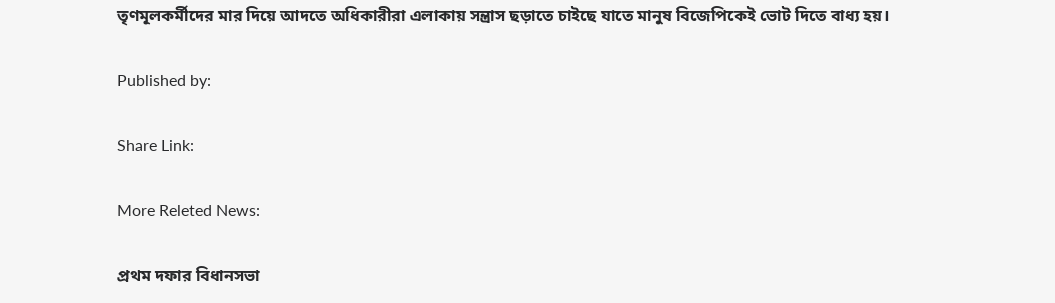তৃণমূলকর্মীদের মার দিয়ে আদতে অধিকারীরা এলাকায় সন্ত্রাস ছড়াতে চাইছে যাতে মানুষ বিজেপিকেই ভোট দিতে বাধ্য হয়।

Published by:

Share Link:

More Releted News:

প্রথম দফার বিধানসভা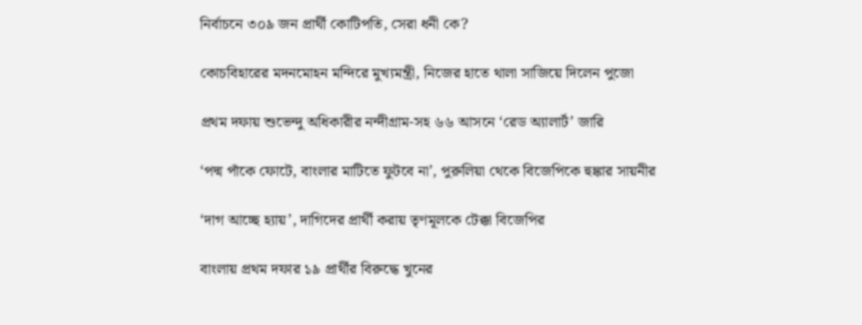নির্বাচনে ৩০৯ জন প্রার্থী কোটিপতি, সেরা ধনী কে?

কোচবিহারের মদনমোহন মন্দিরে মুখ্যমন্ত্রী, নিজের হাতে থালা সাজিয়ে দিলেন পুজো

প্রথম দফায় শুভেন্দু অধিকারীর নন্দীগ্রাম-সহ ৬৬ আসনে ‘রেড অ্যালার্ট’ জারি

‘পদ্ম পাঁকে ফোটে, বাংলার মাটিতে ফুটবে না’, পুরুলিয়া থেকে বিজেপিকে হুঙ্কার সায়নীর

‘দাগ আচ্ছে হ্যায়’, দাগিদের প্রার্থী করায় তৃণমূলকে টেক্কা বিজেপির

বাংলায় প্রথম দফার ১৯ প্রার্থীর বিরুদ্ধে খুনের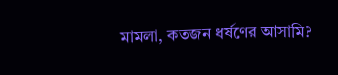মামলা, কতজন ধর্ষণের আসামি?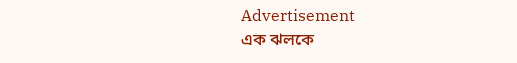Advertisement
এক ঝলকে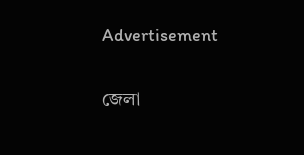Advertisement

জেলা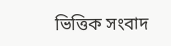ভিত্তিক সংবাদ